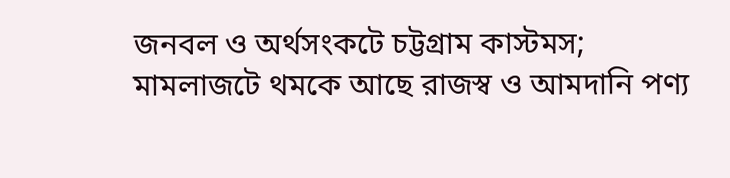জনবল ও অর্থসংকটে চট্টগ্রাম কাস্টমস; মামলাজটে থমকে আছে রাজস্ব ও আমদানি পণ্য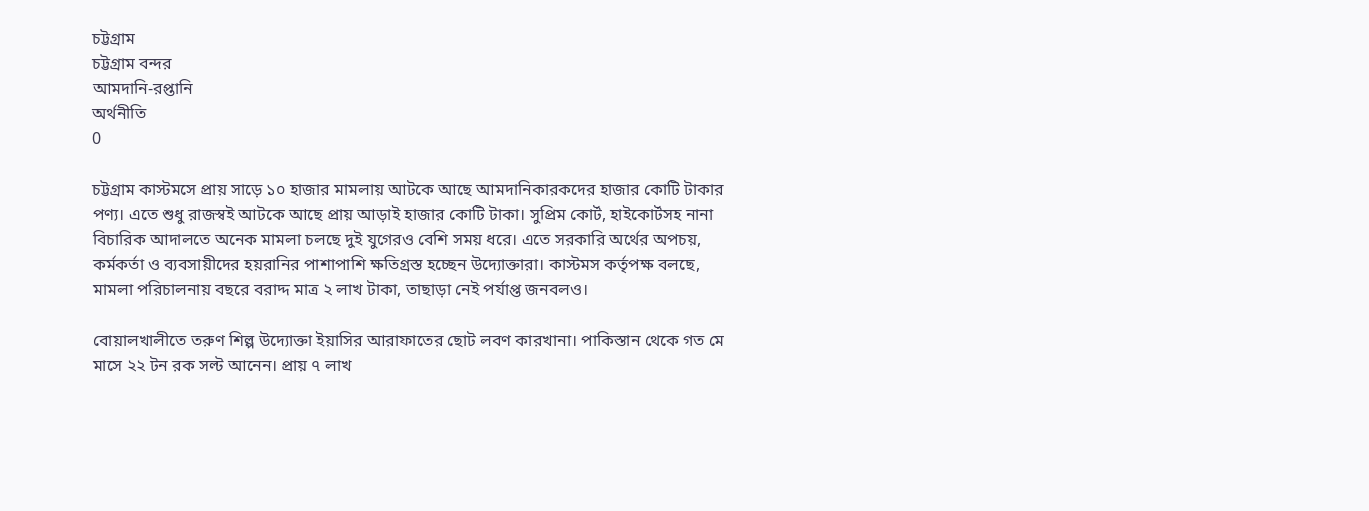চট্টগ্রাম
চট্টগ্রাম বন্দর
আমদানি-রপ্তানি
অর্থনীতি
0

চট্টগ্রাম কাস্টমসে প্রায় সাড়ে ১০ হাজার মামলায় আটকে আছে আমদানিকারকদের হাজার কোটি টাকার পণ্য। এতে শুধু রাজস্বই আটকে আছে প্রায় আড়াই হাজার কোটি টাকা। সুপ্রিম কোর্ট, হাইকোর্টসহ নানা বিচারিক আদালতে অনেক মামলা চলছে দুই যুগেরও বেশি সময় ধরে। এতে সরকারি অর্থের অপচয়, কর্মকর্তা ও ব্যবসায়ীদের হয়রানির পাশাপাশি ক্ষতিগ্রস্ত হচ্ছেন উদ্যোক্তারা। কাস্টমস কর্তৃপক্ষ বলছে, মামলা পরিচালনায় বছরে বরাদ্দ মাত্র ২ লাখ টাকা, তাছাড়া নেই পর্যাপ্ত জনবলও।

বোয়ালখালীতে তরুণ শিল্প উদ্যোক্তা ইয়াসির আরাফাতের ছোট লবণ কারখানা। পাকিস্তান থেকে গত মে মাসে ২২ টন রক সল্ট আনেন। প্রায় ৭ লাখ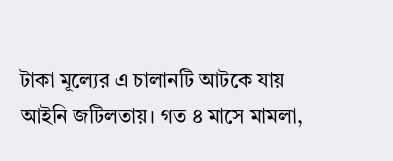টাকা মূল্যের এ চালানটি আটকে যায় আইনি জটিলতায়। গত ৪ মাসে মামলা,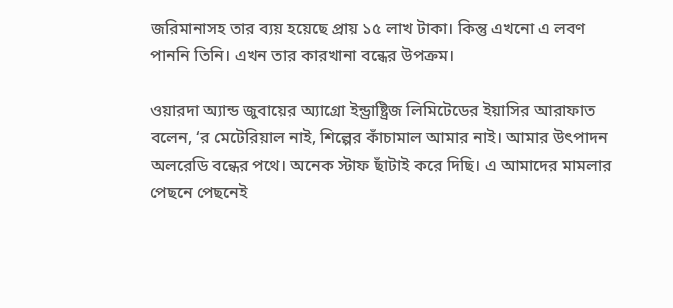জরিমানাসহ তার ব্যয় হয়েছে প্রায় ১৫ লাখ টাকা। কিন্তু এখনো এ লবণ পাননি তিনি। এখন তার কারখানা বন্ধের উপক্রম।

ওয়ারদা অ্যান্ড জুবায়ের অ্যাগ্রো ইন্ড্রাষ্ট্রিজ লিমিটেডের ইয়াসির আরাফাত বলেন, ‘র মেটেরিয়াল নাই, শিল্পের কাঁচামাল আমার নাই। আমার উৎপাদন অলরেডি বন্ধের পথে। অনেক স্টাফ ছাঁটাই করে দিছি। এ আমাদের মামলার পেছনে পেছনেই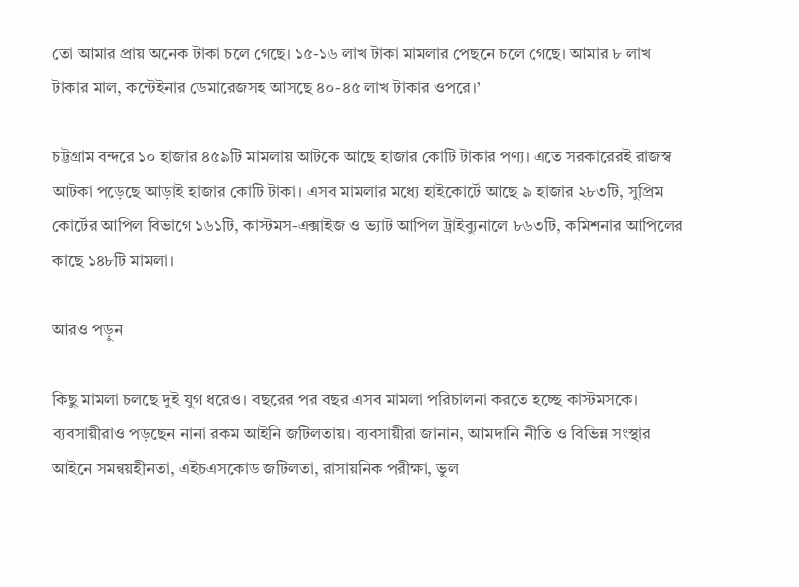তো আমার প্রায় অনেক টাকা চলে গেছে। ১৫-১৬ লাখ টাকা মামলার পেছনে চলে গেছে। আমার ৮ লাখ টাকার মাল, কন্টেইনার ডেমারেজসহ আসছে ৪০-৪৫ লাখ টাকার ওপরে।’

চট্টগ্রাম বন্দরে ১০ হাজার ৪৫৯টি মামলায় আটকে আছে হাজার কোটি টাকার পণ্য। এতে সরকারেরই রাজস্ব আটকা পড়েছে আড়াই হাজার কোটি টাকা। এসব মামলার মধ্যে হাইকোর্টে আছে ৯ হাজার ২৮৩টি, সুপ্রিম কোর্টের আপিল বিভাগে ১৬১টি, কাস্টমস-এক্সাইজ ও ভ্যাট আপিল ট্রাইব্যুনালে ৮৬৩টি, কমিশনার আপিলের কাছে ১৪৮টি মামলা।

আরও পড়ুন

কিছু মামলা চলছে দুই যুগ ধরেও। বছরের পর বছর এসব মামলা পরিচালনা করতে হচ্ছে কাস্টমসকে। ব্যবসায়ীরাও পড়ছেন নানা রকম আইনি জটিলতায়। ব্যবসায়ীরা জানান, আমদানি নীতি ও বিভিন্ন সংস্থার আইনে সমন্বয়হীনতা, এইচএসকোড জটিলতা, রাসায়নিক পরীক্ষা, ভুল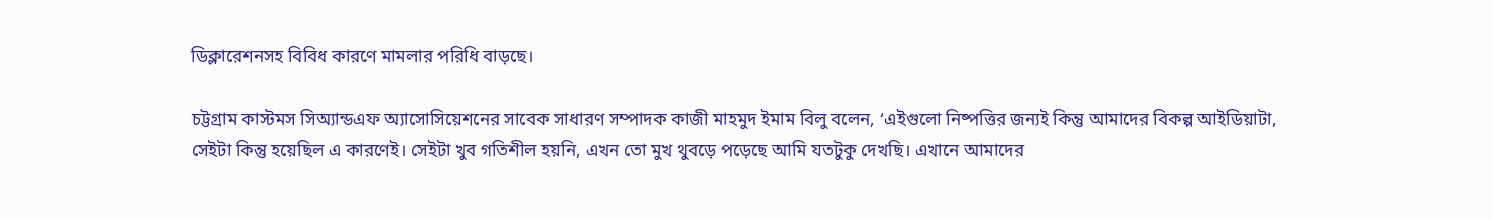ডিক্লারেশনসহ বিবিধ কারণে মামলার পরিধি বাড়ছে।

চট্টগ্রাম কাস্টমস সিঅ্যান্ডএফ অ্যাসোসিয়েশনের সাবেক সাধারণ সম্পাদক কাজী মাহমুদ ইমাম বিলু বলেন, ‘এইগুলো নিষ্পত্তির জন্যই কিন্তু আমাদের বিকল্প আইডিয়াটা, সেইটা কিন্তু হয়েছিল এ কারণেই। সেইটা খুব গতিশীল হয়নি, এখন তো মুখ থুবড়ে পড়েছে আমি যতটুকু দেখছি। এখানে আমাদের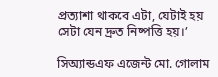প্রত্যাশা থাকবে এটা, যেটাই হয় সেটা যেন দ্রুত নিষ্পত্তি হয়।’

সিঅ্যান্ডএফ এজেন্ট মো. গোলাম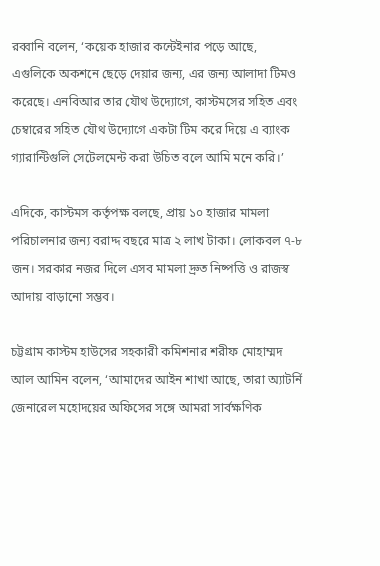রব্বানি বলেন, ‘কয়েক হাজার কন্টেইনার পড়ে আছে, এগুলিকে অকশনে ছেড়ে দেয়ার জন্য, এর জন্য আলাদা টিমও করেছে। এনবিআর তার যৌথ উদ্যোগে, কাস্টমসের সহিত এবং চেম্বারের সহিত যৌথ উদ্যোগে একটা টিম করে দিয়ে এ ব্যাংক গ্যারান্টিগুলি সেটেলমেন্ট করা উচিত বলে আমি মনে করি।’

এদিকে, কাস্টমস কর্তৃপক্ষ বলছে, প্রায় ১০ হাজার মামলা পরিচালনার জন্য বরাদ্দ বছরে মাত্র ২ লাখ টাকা। লোকবল ৭-৮ জন। সরকার নজর দিলে এসব মামলা দ্রুত নিষ্পত্তি ও রাজস্ব আদায় বাড়ানো সম্ভব।

চট্টগ্রাম কাস্টম হাউসের সহকারী কমিশনার শরীফ মোহাম্মদ আল আমিন বলেন, ‘আমাদের আইন শাখা আছে, তারা অ্যাটর্নি জেনারেল মহোদয়ের অফিসের সঙ্গে আমরা সার্বক্ষণিক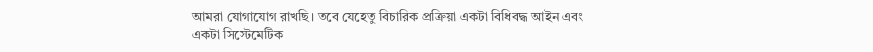আমরা যোগাযোগ রাখছি। তবে যেহেতু বিচারিক প্রক্রিয়া একটা বিধিবদ্ধ আইন এবং একটা সিস্টেমেটিক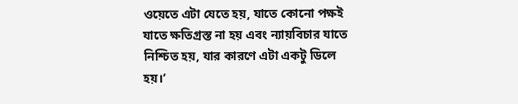ওয়েতে এটা যেতে হয়, যাতে কোনো পক্ষই যাতে ক্ষতিগ্রস্ত না হয় এবং ন্যায়বিচার যাতে নিশ্চিত হয়, যার কারণে এটা একটু ডিলে হয়।’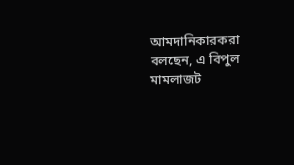আমদানিকারকরা বলছেন, এ বিপুল মামলাজট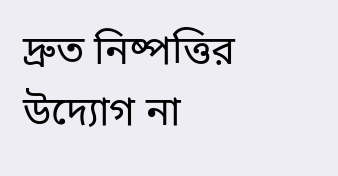দ্রুত নিষ্পত্তির উদ্যোগ না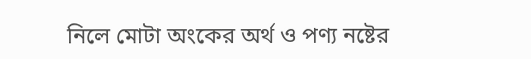নিলে মোটা অংকের অর্থ ও পণ্য নষ্টের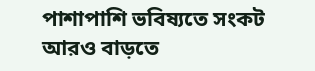পাশাপাশি ভবিষ্যতে সংকট আরও বাড়তে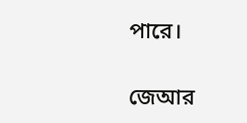পারে।

জেআর